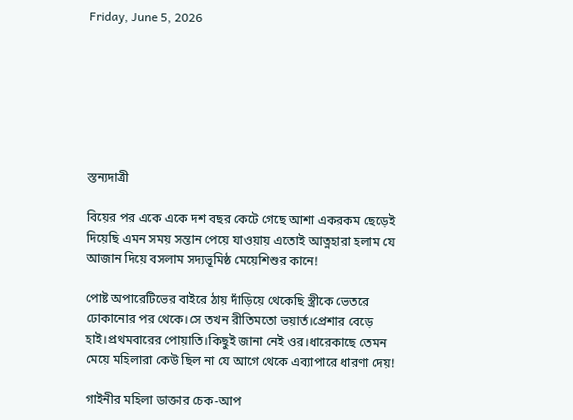Friday, June 5, 2026







স্তন্যদাত্রী

বিয়ের পর একে একে দশ বছর কেটে গেছে আশা একরকম ছেড়েই দিয়েছি এমন সময় সন্তান পেয়ে যাওয়ায় এতোই আত্নহারা হলাম যে আজান দিয়ে বসলাম সদ্যভূমিষ্ঠ মেয়েশিশুর কানে!

পোষ্ট অপারেটিভের বাইরে ঠায় দাঁড়িয়ে থেকেছি স্ত্রীকে ভেতরে ঢোকানোর পর থেকে।সে তখন রীতিমতো ভয়ার্ত।প্রেশার বেড়ে হাই।প্রথমবারের পোয়াতি।কিছুই জানা নেই ওর।ধারেকাছে তেমন মেয়ে মহিলারা কেউ ছিল না যে আগে থেকে এব্যাপারে ধারণা দেয়!

গাইনীর মহিলা ডাক্তার চেক-আপ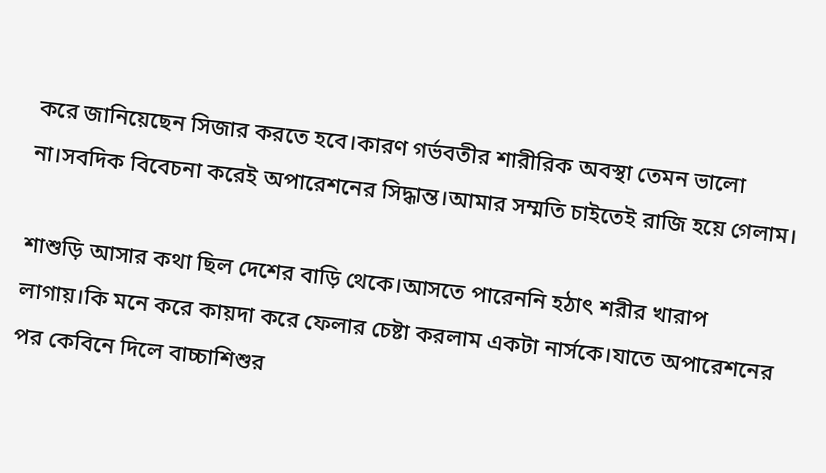করে জানিয়েছেন সিজার করতে হবে।কারণ গর্ভবতীর শারীরিক অবস্থা তেমন ভালো না।সবদিক বিবেচনা করেই অপারেশনের সিদ্ধান্ত।আমার সম্মতি চাইতেই রাজি হয়ে গেলাম।

শাশুড়ি আসার কথা ছিল দেশের বাড়ি থেকে।আসতে পারেননি হঠাৎ শরীর খারাপ লাগায়।কি মনে করে কায়দা করে ফেলার চেষ্টা করলাম একটা নার্সকে।যাতে অপারেশনের পর কেবিনে দিলে বাচ্চাশিশুর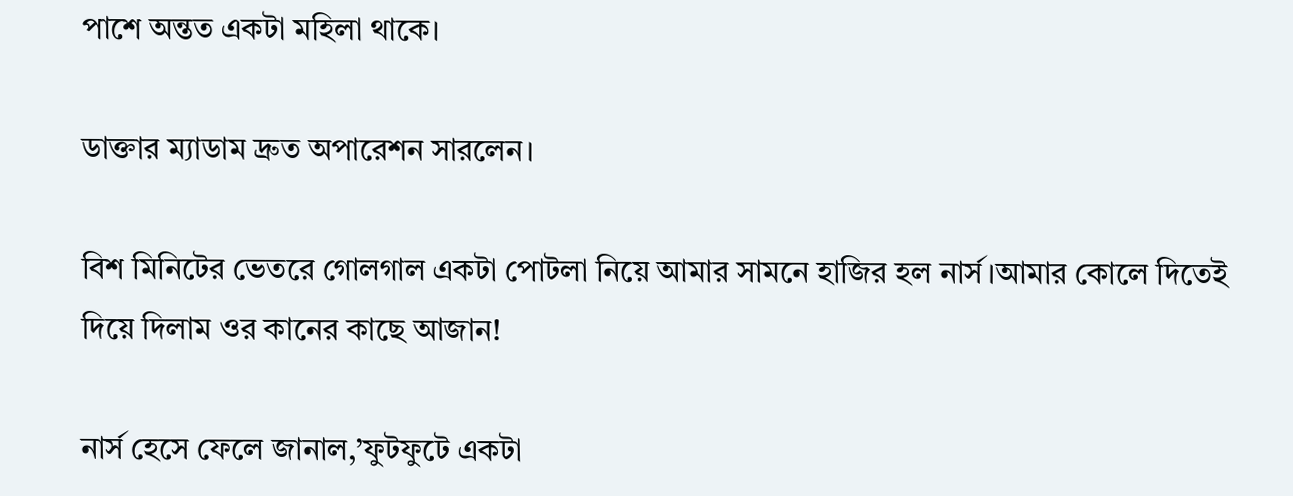পাশে অন্তত একটা মহিলা থাকে।

ডাক্তার ম্যাডাম দ্রুত অপারেশন সারলেন।

বিশ মিনিটের ভেতরে গোলগাল একটা পোটলা নিয়ে আমার সামনে হাজির হল নার্স।আমার কোলে দিতেই দিয়ে দিলাম ওর কানের কাছে আজান!

নার্স হেসে ফেলে জানাল,’ফুটফুটে একটা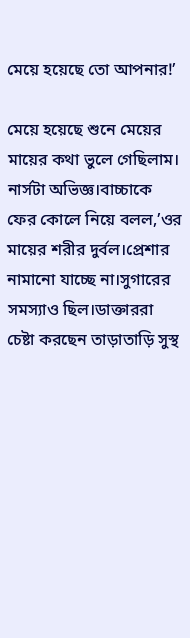মেয়ে হয়েছে তো আপনার!’

মেয়ে হয়েছে শুনে মেয়ের মায়ের কথা ভুলে গেছিলাম। নার্সটা অভিজ্ঞ।বাচ্চাকে ফের কোলে নিয়ে বলল,’ওর মায়ের শরীর দুর্বল।প্রেশার নামানো যাচ্ছে না।সুগারের সমস্যাও ছিল।ডাক্তাররা চেষ্টা করছেন তাড়াতাড়ি সুস্থ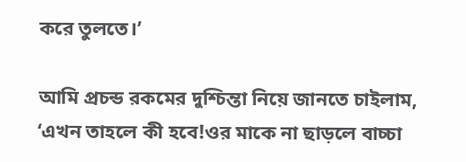করে তুলতে।’

আমি প্রচন্ড রকমের দুশ্চিন্তা নিয়ে জানতে চাইলাম, ‘এখন তাহলে কী হবে!ওর মাকে না ছাড়লে বাচ্চা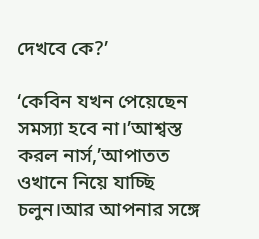দেখবে কে?’

‘কেবিন যখন পেয়েছেন সমস্যা হবে না।’আশ্বস্ত করল নার্স,’আপাতত ওখানে নিয়ে যাচ্ছি চলুন।আর আপনার সঙ্গে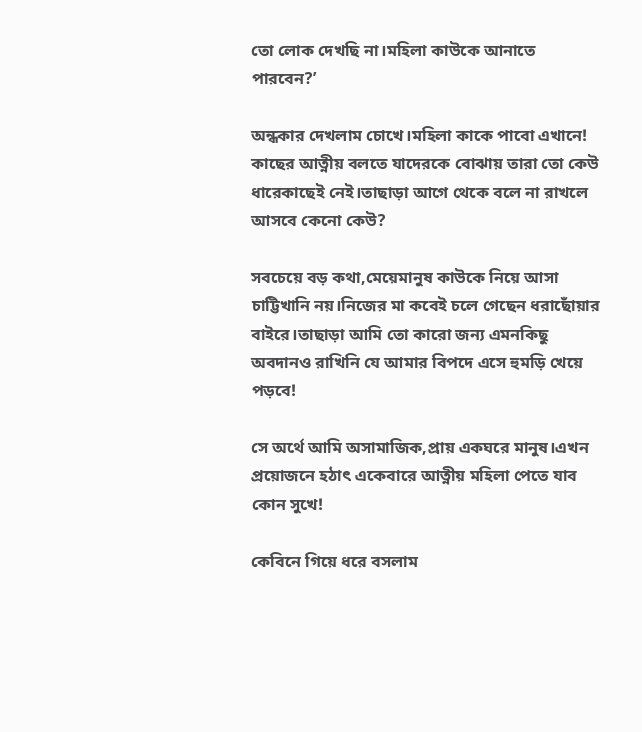তো লোক দেখছি না।মহিলা কাউকে আনাতে পারবেন?’

অন্ধকার দেখলাম চোখে।মহিলা কাকে পাবো এখানে! কাছের আত্নীয় বলতে যাদেরকে বোঝায় তারা তো কেউ ধারেকাছেই নেই।তাছাড়া আগে থেকে বলে না রাখলে আসবে কেনো কেউ?

সবচেয়ে বড় কথা,মেয়েমানুষ কাউকে নিয়ে আসা চাট্টিখানি নয়।নিজের মা কবেই চলে গেছেন ধরাছোঁয়ার বাইরে।তাছাড়া আমি তো কারো জন্য এমনকিছু অবদানও রাখিনি যে আমার বিপদে এসে হুমড়ি খেয়ে পড়বে!

সে অর্থে আমি অসামাজিক,প্রায় একঘরে মানুষ।এখন প্ৰয়োজনে হঠাৎ একেবারে আত্নীয় মহিলা পেতে যাব কোন সুখে!

কেবিনে গিয়ে ধরে বসলাম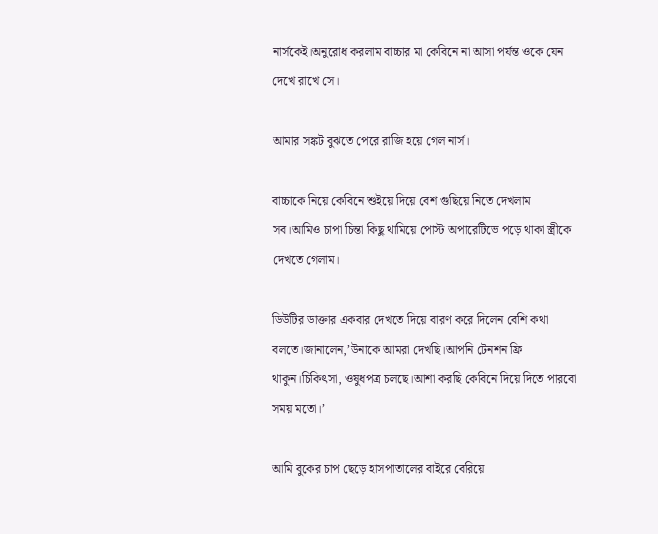নার্সকেই।অনুরোধ করলাম বাচ্চার মা কেবিনে না আসা পর্যন্ত ওকে যেন দেখে রাখে সে।

আমার সঙ্কট বুঝতে পেরে রাজি হয়ে গেল নার্স।

বাচ্চাকে নিয়ে কেবিনে শুইয়ে দিয়ে বেশ গুছিয়ে নিতে দেখলাম সব।আমিও চাপা চিন্তা কিছু থামিয়ে পোস্ট অপারেটিভে পড়ে থাকা স্ত্রীকে দেখতে গেলাম।

ডিউটির ডাক্তার একবার দেখতে দিয়ে বারণ করে দিলেন বেশি কথা বলতে।জানালেন,’উনাকে আমরা দেখছি।আপনি টেনশন ফ্রি থাকুন।চিকিৎসা, ওষুধপত্র চলছে।আশা করছি কেবিনে দিয়ে দিতে পারবো সময় মতো।’

আমি বুকের চাপ ছেড়ে হাসপাতালের বাইরে বেরিয়ে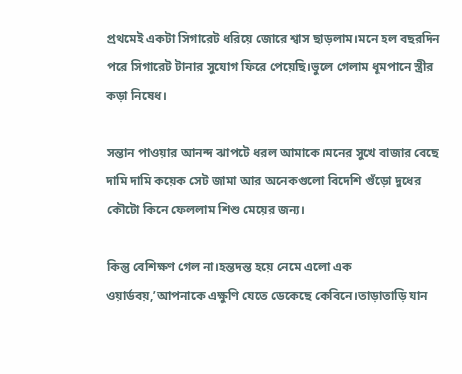প্রথমেই একটা সিগারেট ধরিয়ে জোরে শ্বাস ছাড়লাম।মনে হল বছরদিন পরে সিগারেট টানার সুযোগ ফিরে পেয়েছি।ভুলে গেলাম ধূমপানে স্ত্রীর কড়া নিষেধ।

সন্তান পাওয়ার আনন্দ ঝাপটে ধরল আমাকে।মনের সুখে বাজার বেছে দামি দামি কয়েক সেট জামা আর অনেকগুলো বিদেশি গুঁড়ো দুধের কৌটো কিনে ফেললাম শিশু মেয়ের জন্য।

কিন্তু বেশিক্ষণ গেল না।হন্তদন্ত হয়ে নেমে এলো এক ওয়ার্ডবয়,’আপনাকে এক্ষুণি যেতে ডেকেছে কেবিনে।তাড়াতাড়ি যান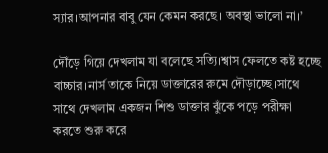স্যার।আপনার বাবু যেন কেমন করছে। অবস্থা ভালো না।’

দৌঁড়ে গিয়ে দেখলাম যা বলেছে সত্যি।শ্বাস ফেলতে কষ্ট হচ্ছে বাচ্চার।নার্স তাকে নিয়ে ডাক্তারের রুমে দৌড়াচ্ছে।সাথে সাথে দেখলাম একজন শিশু ডাক্তার ঝুঁকে পড়ে পরীক্ষা করতে শুরু করে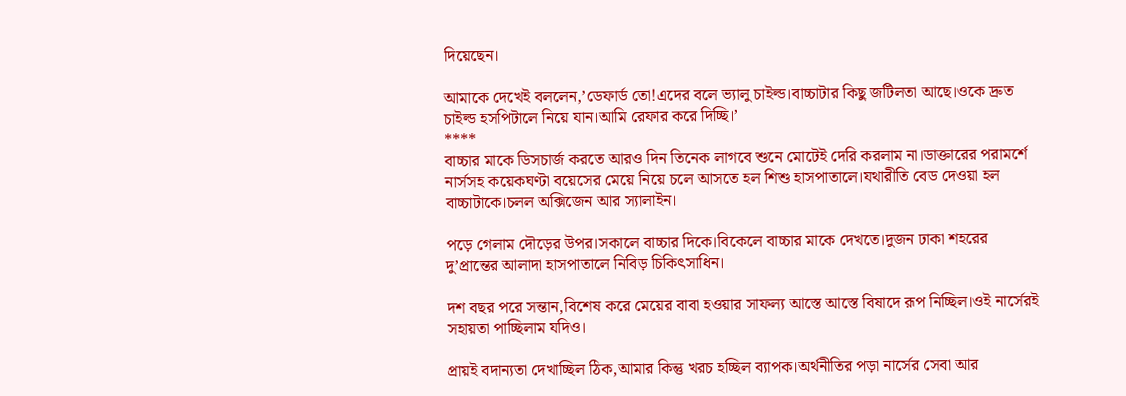দিয়েছেন।

আমাকে দেখেই বললেন,’ডেফার্ড তো!এদের বলে ভ্যালু চাইল্ড।বাচ্চাটার কিছু জটিলতা আছে।ওকে দ্রুত চাইল্ড হসপিটালে নিয়ে যান।আমি রেফার করে দিচ্ছি।’
****
বাচ্চার মাকে ডিসচার্জ করতে আরও দিন তিনেক লাগবে শুনে মোটেই দেরি করলাম না।ডাক্তারের পরামর্শে নার্সসহ কয়েকঘণ্টা বয়েসের মেয়ে নিয়ে চলে আসতে হল শিশু হাসপাতালে।যথারীতি বেড দেওয়া হল বাচ্চাটাকে।চলল অক্সিজেন আর স্যালাইন।

পড়ে গেলাম দৌড়ের উপর।সকালে বাচ্চার দিকে।বিকেলে বাচ্চার মাকে দেখতে।দুজন ঢাকা শহরের দু’প্রান্তের আলাদা হাসপাতালে নিবিড় চিকিৎসাধিন।

দশ বছর পরে সন্তান,বিশেষ করে মেয়ের বাবা হওয়ার সাফল্য আস্তে আস্তে বিষাদে রূপ নিচ্ছিল।ওই নার্সেরই সহায়তা পাচ্ছিলাম যদিও।

প্রায়ই বদান্যতা দেখাচ্ছিল ঠিক,আমার কিন্তু খরচ হচ্ছিল ব্যাপক।অর্থনীতির পড়া নার্সের সেবা আর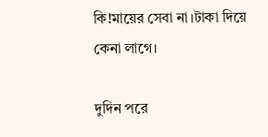কি!মায়ের সেবা না।টাকা দিয়ে কেনা লাগে।

দুদিন পরে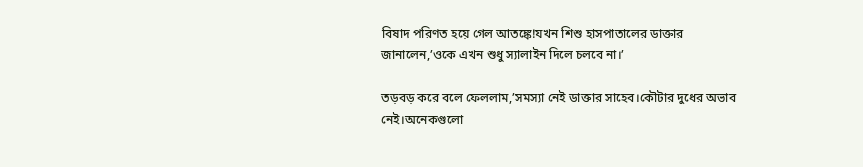বিষাদ পরিণত হয়ে গেল আতঙ্কে!যখন শিশু হাসপাতালের ডাক্তার জানালেন,’ওকে এখন শুধু স্যালাইন দিলে চলবে না।’

তড়বড় করে বলে ফেললাম,’সমস্যা নেই ডাক্তার সাহেব।কৌটার দুধের অভাব নেই।অনেকগুলো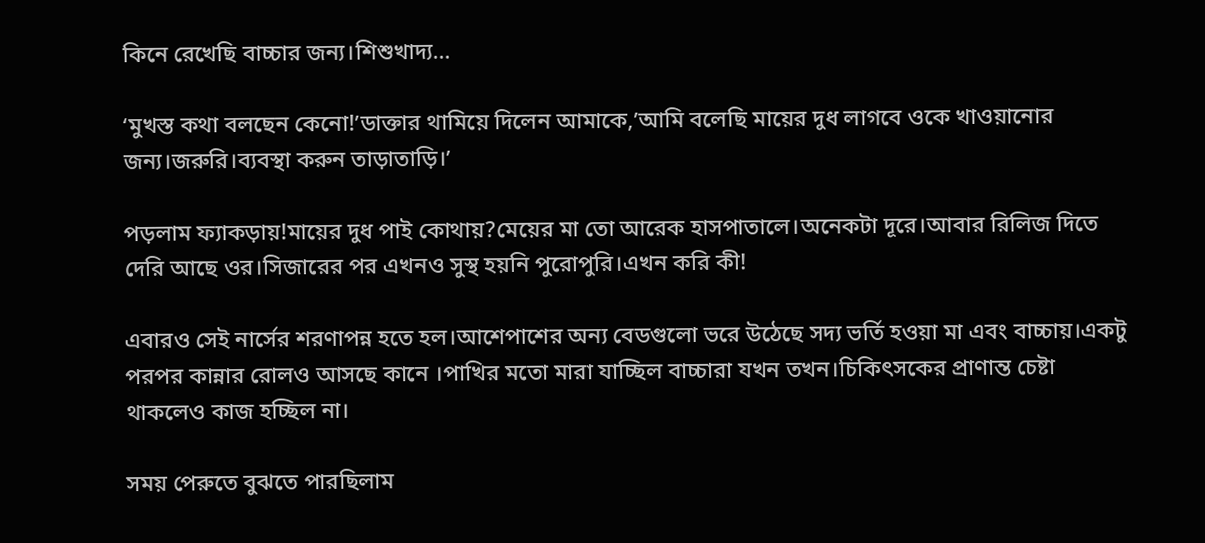কিনে রেখেছি বাচ্চার জন্য।শিশুখাদ্য…

‘মুখস্ত কথা বলছেন কেনো!’ডাক্তার থামিয়ে দিলেন আমাকে,’আমি বলেছি মায়ের দুধ লাগবে ওকে খাওয়ানোর জন্য।জরুরি।ব্যবস্থা করুন তাড়াতাড়ি।’

পড়লাম ফ্যাকড়ায়!মায়ের দুধ পাই কোথায়?মেয়ের মা তো আরেক হাসপাতালে।অনেকটা দূরে।আবার রিলিজ দিতে দেরি আছে ওর।সিজারের পর এখনও সুস্থ হয়নি পুরোপুরি।এখন করি কী!

এবারও সেই নার্সের শরণাপন্ন হতে হল।আশেপাশের অন্য বেডগুলো ভরে উঠেছে সদ্য ভর্তি হওয়া মা এবং বাচ্চায়।একটু পরপর কান্নার রোলও আসছে কানে ।পাখির মতো মারা যাচ্ছিল বাচ্চারা যখন তখন।চিকিৎসকের প্রাণান্ত চেষ্টা থাকলেও কাজ হচ্ছিল না।

সময় পেরুতে বুঝতে পারছিলাম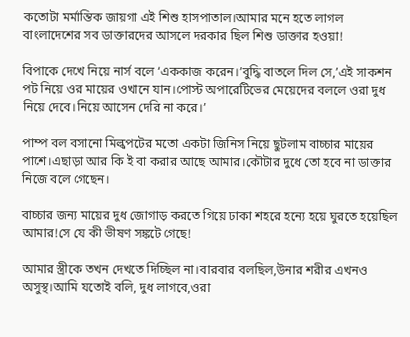কতোটা মর্মান্তিক জায়গা এই শিশু হাসপাতাল।আমার মনে হতে লাগল বাংলাদেশের সব ডাক্তারদের আসলে দরকার ছিল শিশু ডাক্তার হওয়া!

বিপাকে দেখে নিয়ে নার্স বলে ‘এককাজ করেন।’বুদ্ধি বাতলে দিল সে,’এই সাকশন পট নিয়ে ওর মায়ের ওখানে যান।পোস্ট অপারেটিভের মেয়েদের বললে ওরা দুধ নিয়ে দেবে।নিয়ে আসেন দেরি না করে।’

পাম্প বল বসানো মিল্কপটের মতো একটা জিনিস নিয়ে ছুটলাম বাচ্চার মায়ের পাশে।এছাড়া আর কি ই বা করার আছে আমার।কৌটার দুধে তো হবে না ডাক্তার নিজে বলে গেছেন।

বাচ্চার জন্য মায়ের দুধ জোগাড় করতে গিয়ে ঢাকা শহরে হন্যে হয়ে ঘুরতে হয়েছিল আমার!সে যে কী ভীষণ সঙ্কটে গেছে!

আমার স্ত্রীকে তখন দেখতে দিচ্ছিল না।বারবার বলছিল,উনার শরীর এখনও অসুস্থ।আমি যতোই বলি, দুধ লাগবে,ওরা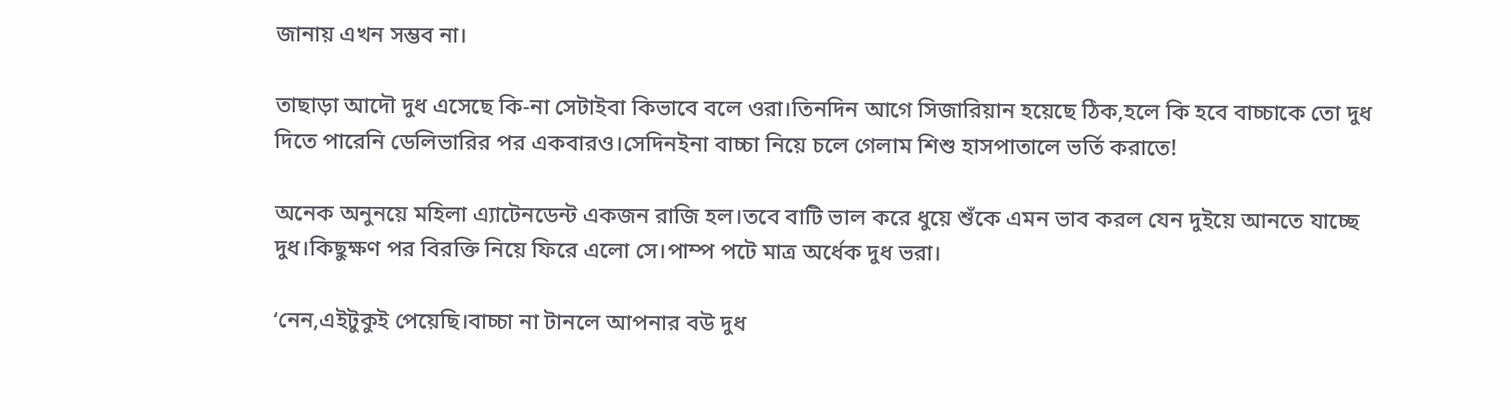জানায় এখন সম্ভব না।

তাছাড়া আদৌ দুধ এসেছে কি-না সেটাইবা কিভাবে বলে ওরা।তিনদিন আগে সিজারিয়ান হয়েছে ঠিক,হলে কি হবে বাচ্চাকে তো দুধ দিতে পারেনি ডেলিভারির পর একবারও।সেদিনইনা বাচ্চা নিয়ে চলে গেলাম শিশু হাসপাতালে ভর্তি করাতে!

অনেক অনুনয়ে মহিলা এ্যাটেনডেন্ট একজন রাজি হল।তবে বাটি ভাল করে ধুয়ে শুঁকে এমন ভাব করল যেন দুইয়ে আনতে যাচ্ছে দুধ।কিছুক্ষণ পর বিরক্তি নিয়ে ফিরে এলো সে।পাম্প পটে মাত্র অর্ধেক দুধ ভরা।

‘নেন,এইটুকুই পেয়েছি।বাচ্চা না টানলে আপনার বউ দুধ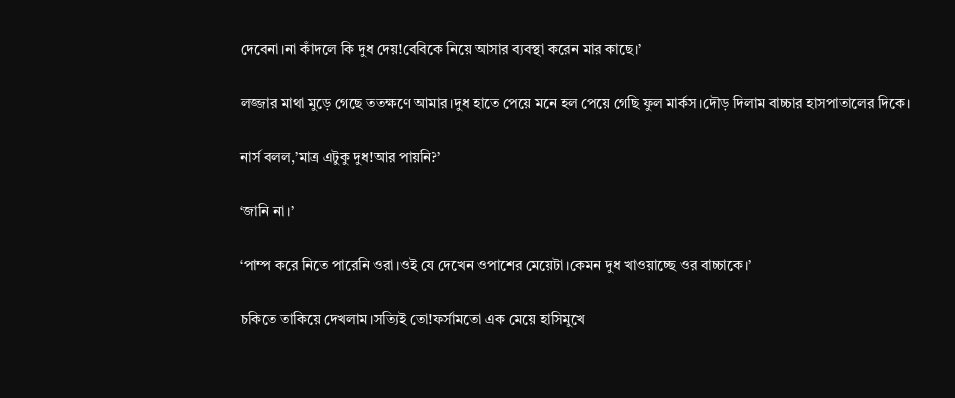দেবেনা।না কাঁদলে কি দুধ দেয়!বেবিকে নিয়ে আসার ব্যবস্থা করেন মার কাছে।’

লজ্জার মাথা মুড়ে গেছে ততক্ষণে আমার।দুধ হাতে পেয়ে মনে হল পেয়ে গেছি ফুল মার্কস।দৌড় দিলাম বাচ্চার হাসপাতালের দিকে।

নার্স বলল,’মাত্র এটুকু দুধ!আর পায়নি?’

‘জানি না।’

‘পাম্প করে নিতে পারেনি ওরা।ওই যে দেখেন ওপাশের মেয়েটা।কেমন দুধ খাওয়াচ্ছে ওর বাচ্চাকে।’

চকিতে তাকিয়ে দেখলাম।সত্যিই তো!ফর্সামতো এক মেয়ে হাসিমুখে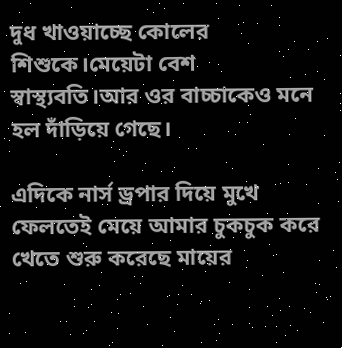দুধ খাওয়াচ্ছে কোলের শিশুকে।মেয়েটা বেশ স্বাস্থ্যবতি।আর ওর বাচ্চাকেও মনে হল দাঁড়িয়ে গেছে।

এদিকে নার্স ড্রপার দিয়ে মুখে ফেলতেই মেয়ে আমার চুকচুক করে খেতে শুরু করেছে মায়ের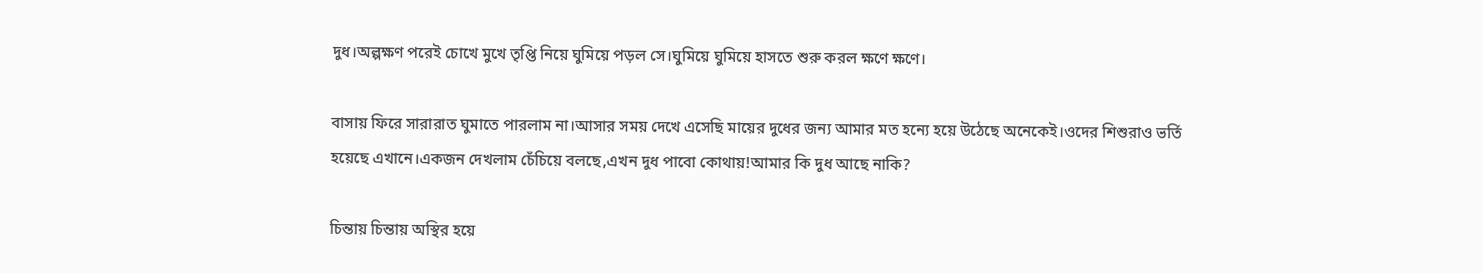দুধ।অল্পক্ষণ পরেই চোখে মুখে তৃপ্তি নিয়ে ঘুমিয়ে পড়ল সে।ঘুমিয়ে ঘুমিয়ে হাসতে শুরু করল ক্ষণে ক্ষণে।

বাসায় ফিরে সারারাত ঘুমাতে পারলাম না।আসার সময় দেখে এসেছি মায়ের দুধের জন্য আমার মত হন্যে হয়ে উঠেছে অনেকেই।ওদের শিশুরাও ভর্তি হয়েছে এখানে।একজন দেখলাম চেঁচিয়ে বলছে,এখন দুধ পাবো কোথায়!আমার কি দুধ আছে নাকি?

চিন্তায় চিন্তায় অস্থির হয়ে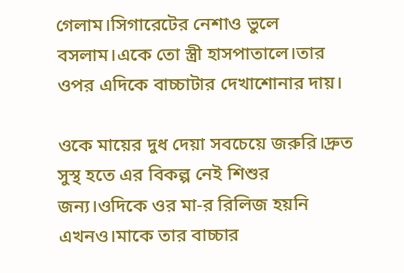গেলাম।সিগারেটের নেশাও ভুলে বসলাম।একে তো স্ত্রী হাসপাতালে।তার ওপর এদিকে বাচ্চাটার দেখাশোনার দায়।

ওকে মায়ের দুধ দেয়া সবচেয়ে জরুরি।দ্রুত সুস্থ হতে এর বিকল্প নেই শিশুর জন্য।ওদিকে ওর মা-র রিলিজ হয়নি এখনও।মাকে তার বাচ্চার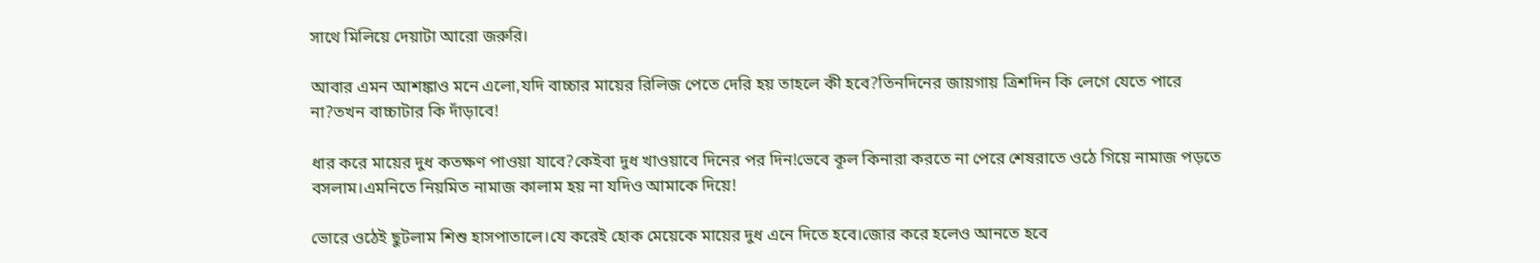সাথে মিলিয়ে দেয়াটা আরো জরুরি।

আবার এমন আশঙ্কাও মনে এলো,যদি বাচ্চার মায়ের রিলিজ পেতে দেরি হয় তাহলে কী হবে?তিনদিনের জায়গায় ত্রিশদিন কি লেগে যেতে পারে না?তখন বাচ্চাটার কি দাঁড়াবে!

ধার করে মায়ের দুধ কতক্ষণ পাওয়া যাবে?কেইবা দুধ খাওয়াবে দিনের পর দিন!ভেবে কূল কিনারা করতে না পেরে শেষরাতে ওঠে গিয়ে নামাজ পড়তে বসলাম।এমনিতে নিয়মিত নামাজ কালাম হয় না যদিও আমাকে দিয়ে!

ভোরে ওঠেই ছুটলাম শিশু হাসপাতালে।যে করেই হোক মেয়েকে মায়ের দুধ এনে দিতে হবে।জোর করে হলেও আনতে হবে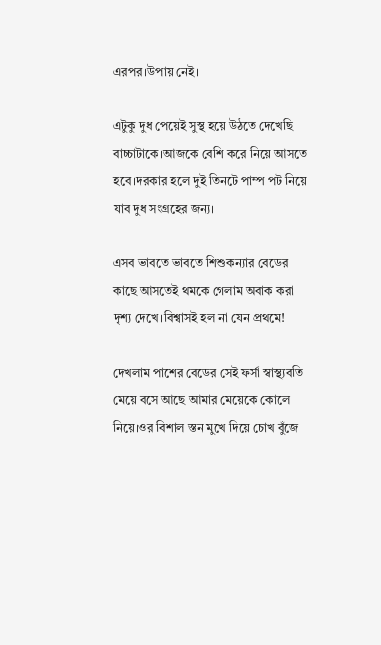এরপর।উপায় নেই।

এটুকু দুধ পেয়েই সুস্থ হয়ে উঠতে দেখেছি বাচ্চাটাকে।আজকে বেশি করে নিয়ে আসতে হবে।দরকার হলে দুই তিনটে পাম্প পট নিয়ে যাব দুধ সংগ্রহের জন্য।

এসব ভাবতে ভাবতে শিশুকন্যার বেডের কাছে আসতেই থমকে গেলাম অবাক করা দৃশ্য দেখে।বিশ্বাসই হল না যেন প্রথমে!

দেখলাম পাশের বেডের সেই ফর্সা স্বাস্থ্যবতি মেয়ে বসে আছে আমার মেয়েকে কোলে নিয়ে।ওর বিশাল স্তন মুখে দিয়ে চোখ বুঁজে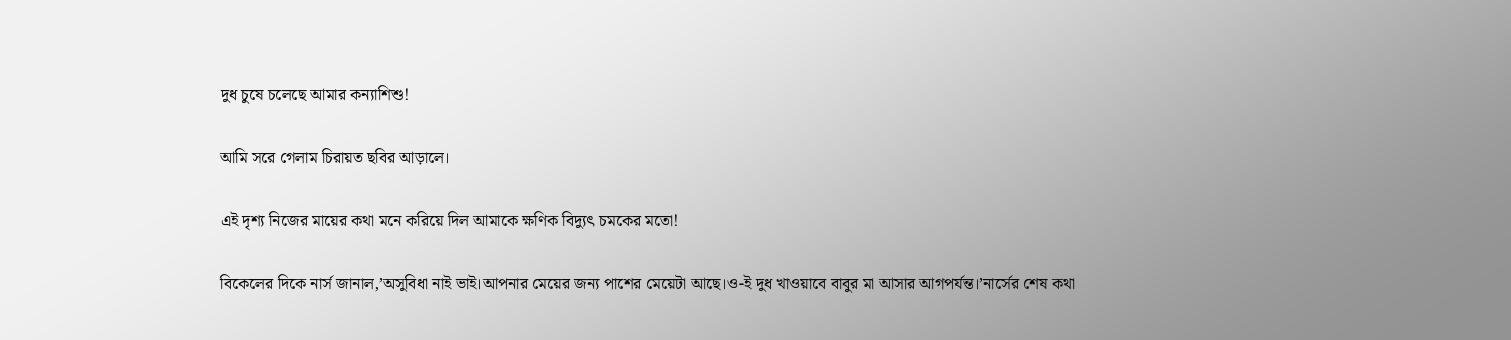দুধ চুষে চলেছে আমার কন্যাশিশু!

আমি সরে গেলাম চিরায়ত ছবির আড়ালে।

এই দৃশ্য নিজের মায়ের কথা মনে করিয়ে দিল আমাকে ক্ষণিক বিদ্যুৎ চমকের মতো!

বিকেলের দিকে নার্স জানাল,’অসুবিধা নাই ভাই।আপনার মেয়ের জন্য পাশের মেয়েটা আছে।ও-ই দুধ খাওয়াবে বাবুর মা আসার আগপর্যন্ত।’নার্সের শেষ কথা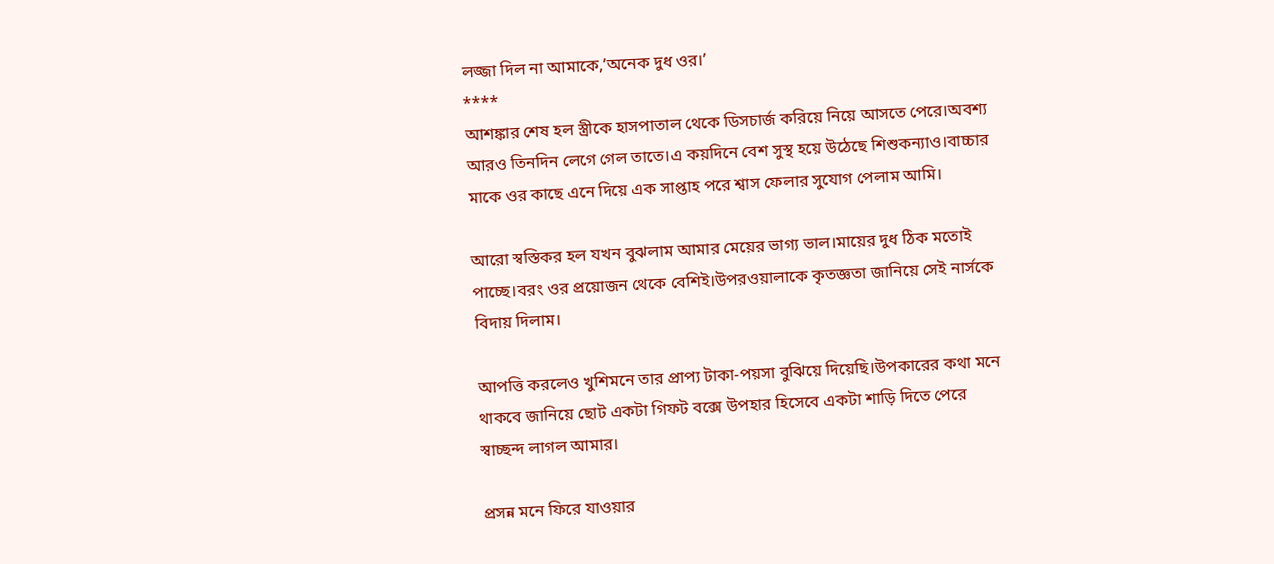লজ্জা দিল না আমাকে,’অনেক দুধ ওর।’
****
আশঙ্কার শেষ হল স্ত্রীকে হাসপাতাল থেকে ডিসচার্জ করিয়ে নিয়ে আসতে পেরে।অবশ্য আরও তিনদিন লেগে গেল তাতে।এ কয়দিনে বেশ সুস্থ হয়ে উঠেছে শিশুকন্যাও।বাচ্চার মাকে ওর কাছে এনে দিয়ে এক সাপ্তাহ পরে শ্বাস ফেলার সুযোগ পেলাম আমি।

আরো স্বস্তিকর হল যখন বুঝলাম আমার মেয়ের ভাগ্য ভাল।মায়ের দুধ ঠিক মতোই পাচ্ছে।বরং ওর প্রয়োজন থেকে বেশিই।উপরওয়ালাকে কৃতজ্ঞতা জানিয়ে সেই নার্সকে বিদায় দিলাম।

আপত্তি করলেও খুশিমনে তার প্রাপ্য টাকা-পয়সা বুঝিয়ে দিয়েছি।উপকারের কথা মনে থাকবে জানিয়ে ছোট একটা গিফট বক্সে উপহার হিসেবে একটা শাড়ি দিতে পেরে স্বাচ্ছন্দ লাগল আমার।

প্রসন্ন মনে ফিরে যাওয়ার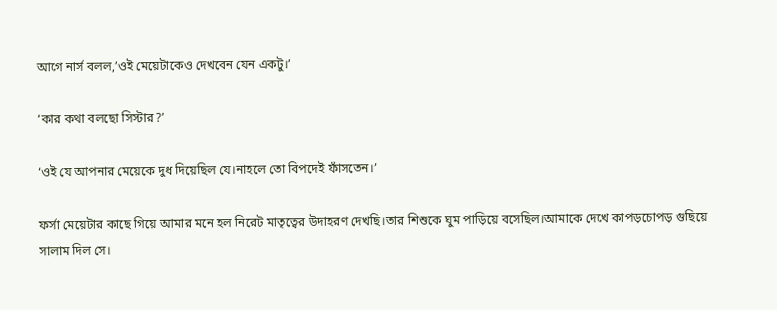আগে নার্স বলল,’ওই মেয়েটাকেও দেখবেন যেন একটু।’

‘কার কথা বলছো সিস্টার?’

‘ওই যে আপনার মেয়েকে দুধ দিয়েছিল যে।নাহলে তো বিপদেই ফাঁসতেন।’

ফর্সা মেয়েটার কাছে গিয়ে আমার মনে হল নিরেট মাতৃত্বের উদাহরণ দেখছি।তার শিশুকে ঘুম পাড়িয়ে বসেছিল।আমাকে দেখে কাপড়চোপড় গুছিয়ে সালাম দিল সে।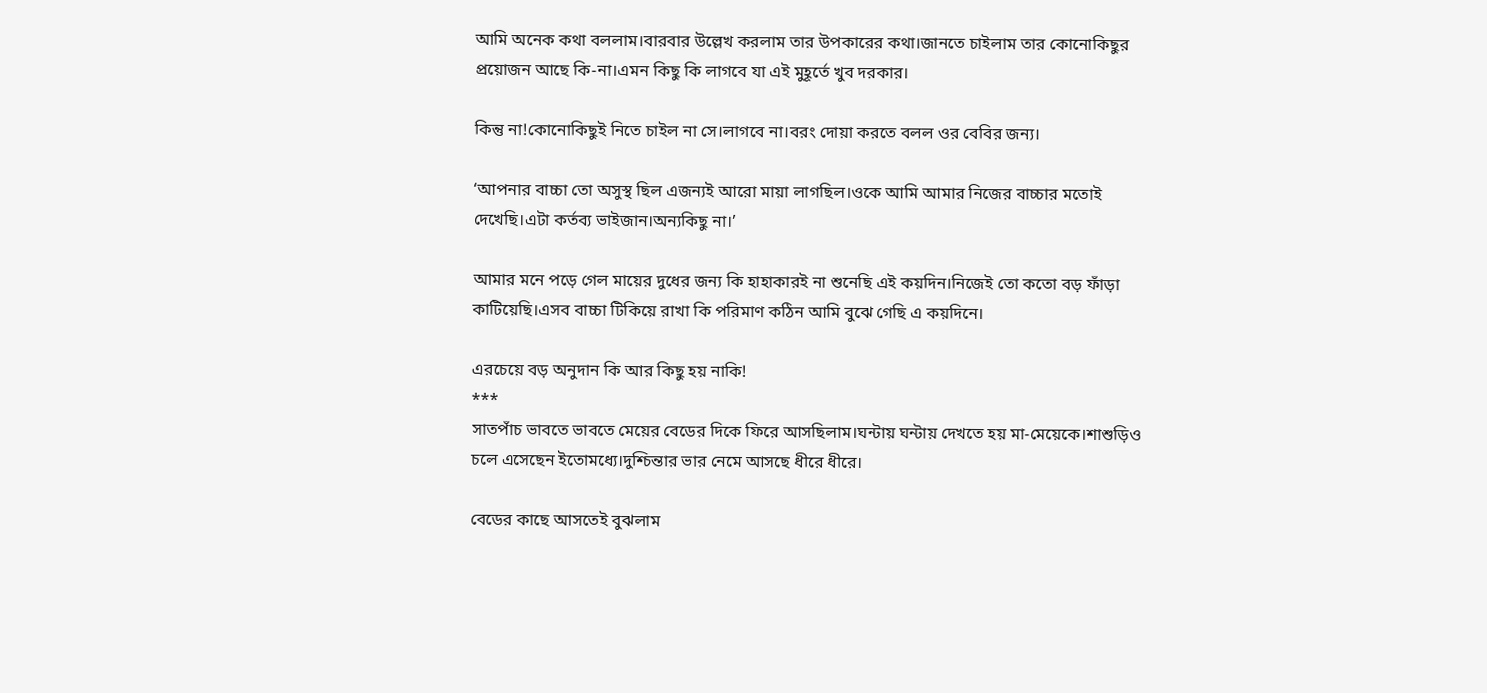আমি অনেক কথা বললাম।বারবার উল্লেখ করলাম তার উপকারের কথা।জানতে চাইলাম তার কোনোকিছুর প্রয়োজন আছে কি-না।এমন কিছু কি লাগবে যা এই মুহূর্তে খুব দরকার।

কিন্তু না!কোনোকিছুই নিতে চাইল না সে।লাগবে না।বরং দোয়া করতে বলল ওর বেবির জন্য।

‘আপনার বাচ্চা তো অসুস্থ ছিল এজন্যই আরো মায়া লাগছিল।ওকে আমি আমার নিজের বাচ্চার মতোই দেখেছি।এটা কর্তব্য ভাইজান।অন্যকিছু না।’

আমার মনে পড়ে গেল মায়ের দুধের জন্য কি হাহাকারই না শুনেছি এই কয়দিন।নিজেই তো কতো বড় ফাঁড়া কাটিয়েছি।এসব বাচ্চা টিকিয়ে রাখা কি পরিমাণ কঠিন আমি বুঝে গেছি এ কয়দিনে।

এরচেয়ে বড় অনুদান কি আর কিছু হয় নাকি!
***
সাতপাঁচ ভাবতে ভাবতে মেয়ের বেডের দিকে ফিরে আসছিলাম।ঘন্টায় ঘন্টায় দেখতে হয় মা-মেয়েকে।শাশুড়িও চলে এসেছেন ইতোমধ্যে।দুশ্চিন্তার ভার নেমে আসছে ধীরে ধীরে।

বেডের কাছে আসতেই বুঝলাম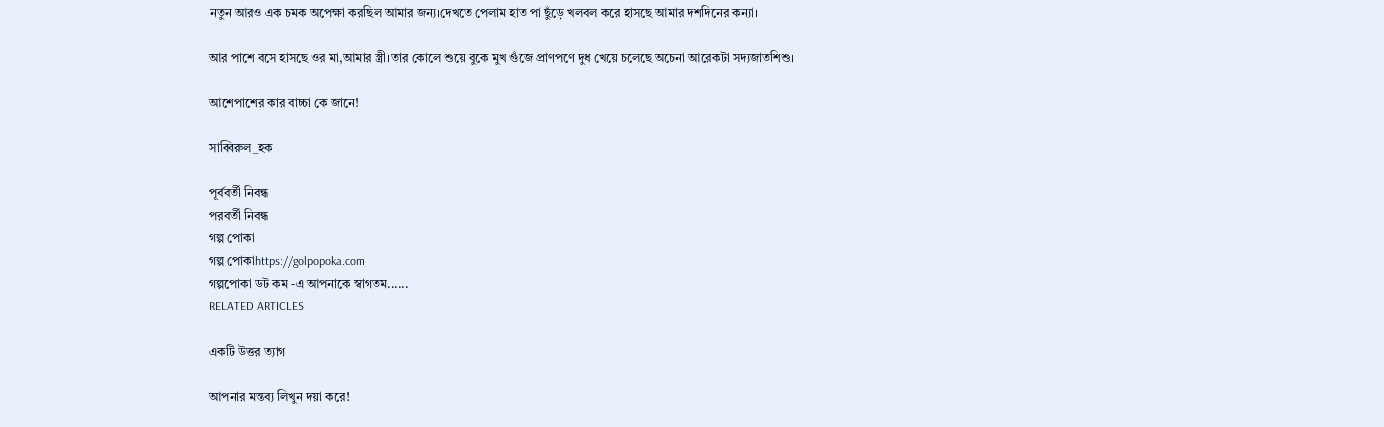নতুন আরও এক চমক অপেক্ষা করছিল আমার জন্য।দেখতে পেলাম হাত পা ছুঁড়ে খলবল করে হাসছে আমার দশদিনের কন্যা।

আর পাশে বসে হাসছে ওর মা,আমার স্ত্রী।তার কোলে শুয়ে বুকে মুখ গুঁজে প্রাণপণে দুধ খেয়ে চলেছে অচেনা আরেকটা সদ্যজাতশিশু।

আশেপাশের কার বাচ্চা কে জানে!

সাব্বিরুল_হক

পূর্ববর্তী নিবন্ধ
পরবর্তী নিবন্ধ
গল্প পোকা
গল্প পোকাhttps://golpopoka.com
গল্পপোকা ডট কম -এ আপনাকে স্বাগতম......
RELATED ARTICLES

একটি উত্তর ত্যাগ

আপনার মন্তব্য লিখুন দয়া করে!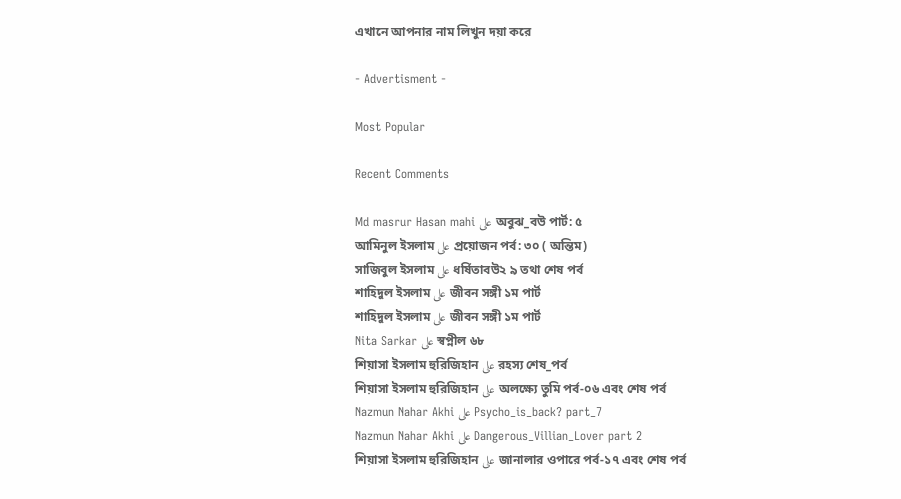এখানে আপনার নাম লিখুন দয়া করে

- Advertisment -

Most Popular

Recent Comments

Md masrur Hasan mahi على অবুঝ_বউ পার্ট: ৫
আমিনুল ইসলাম على প্রয়োজন পর্ব: ৩০ ( অন্তিম)
সাজিবুল ইসলাম على ধর্ষিতাবউ২ ৯ তথা শেষ পর্ব
শাহিদুল ইসলাম على জীবন সঙ্গী ১ম পার্ট
শাহিদুল ইসলাম على জীবন সঙ্গী ১ম পার্ট
Nita Sarkar على স্বপ্নীল ৬৮
শিয়াসা ইসলাম হুরিজিহান على রহস্য শেষ_পর্ব
শিয়াসা ইসলাম হুরিজিহান على অলক্ষ্যে তুমি পর্ব-০৬ এবং শেষ পর্ব
Nazmun Nahar Akhi على Psycho_is_back? part_7
Nazmun Nahar Akhi على Dangerous_Villian_Lover part 2
শিয়াসা ইসলাম হুরিজিহান على জানালার ওপারে পর্ব-১৭ এবং শেষ পর্ব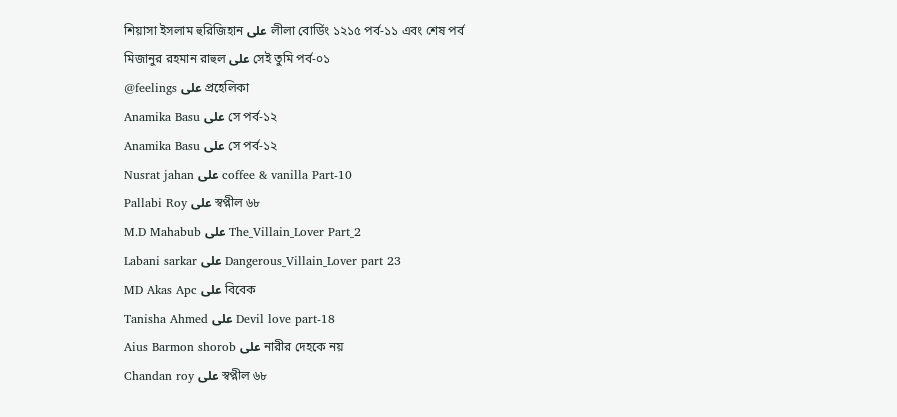শিয়াসা ইসলাম হুরিজিহান على লীলা বোর্ডিং ১২১৫ পর্ব-১১ এবং শেষ পর্ব
মিজানুর রহমান রাহুল على সেই তুমি পর্ব-০১
@feelings على প্রহেলিকা
Anamika Basu على সে পর্ব-১২
Anamika Basu على সে পর্ব-১২
Nusrat jahan على coffee & vanilla Part-10
Pallabi Roy على স্বপ্নীল ৬৮
M.D Mahabub على The_Villain_Lover Part_2
Labani sarkar على Dangerous_Villain_Lover part 23
MD Akas Apc على বিবেক
Tanisha Ahmed على Devil love part-18
Aius Barmon shorob على নারীর দেহকে নয়
Chandan roy على স্বপ্নীল ৬৮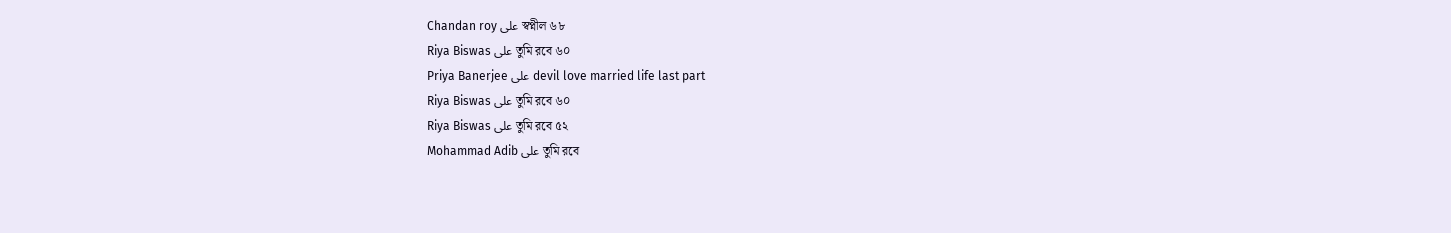Chandan roy على স্বপ্নীল ৬৮
Riya Biswas على তুমি রবে ৬০
Priya Banerjee على devil love married life last part
Riya Biswas على তুমি রবে ৬০
Riya Biswas على তুমি রবে ৫২
Mohammad Adib على তুমি রবে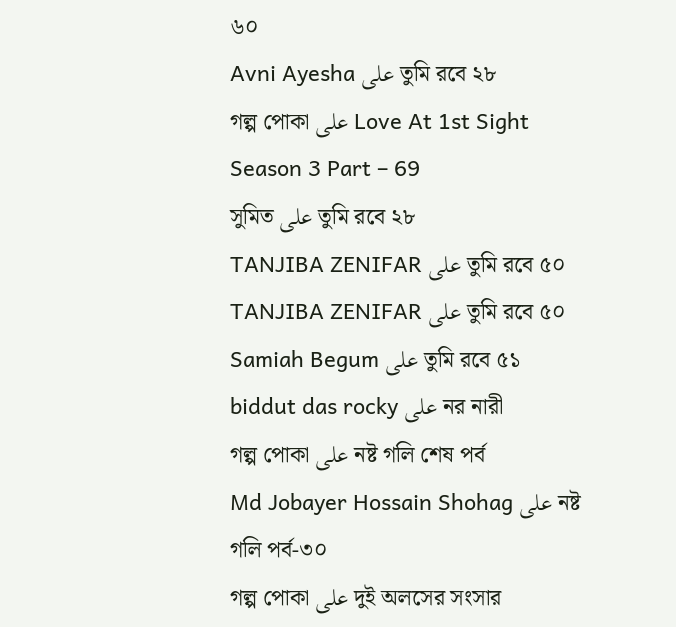৬০
Avni Ayesha على তুমি রবে ২৮
গল্প পোকা على Love At 1st Sight Season 3 Part – 69
সুমিত على তুমি রবে ২৮
TANJIBA ZENIFAR على তুমি রবে ৫০
TANJIBA ZENIFAR على তুমি রবে ৫০
Samiah Begum على তুমি রবে ৫১
biddut das rocky على নর নারী
গল্প পোকা على নষ্ট গলি শেষ পর্ব
Md Jobayer Hossain Shohag على নষ্ট গলি পর্ব-৩০
গল্প পোকা على দুই অলসের সংসার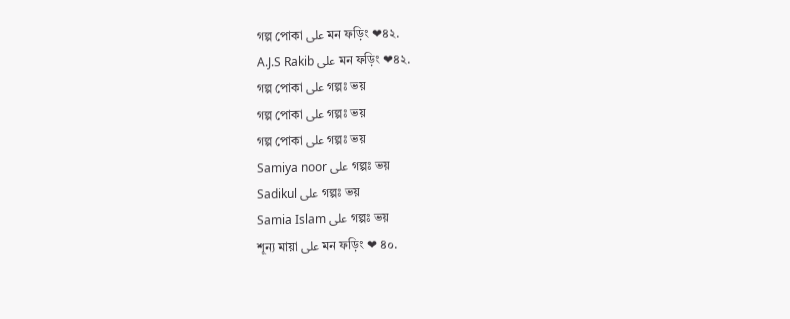গল্প পোকা على মন ফড়িং ❤৪২.
A.J.S Rakib على মন ফড়িং ❤৪২.
গল্প পোকা على গল্পঃ ভয়
গল্প পোকা على গল্পঃ ভয়
গল্প পোকা على গল্পঃ ভয়
Samiya noor على গল্পঃ ভয়
Sadikul على গল্পঃ ভয়
Samia Islam على গল্পঃ ভয়
শূন্য মায়া على মন ফড়িং ❤ ৪০.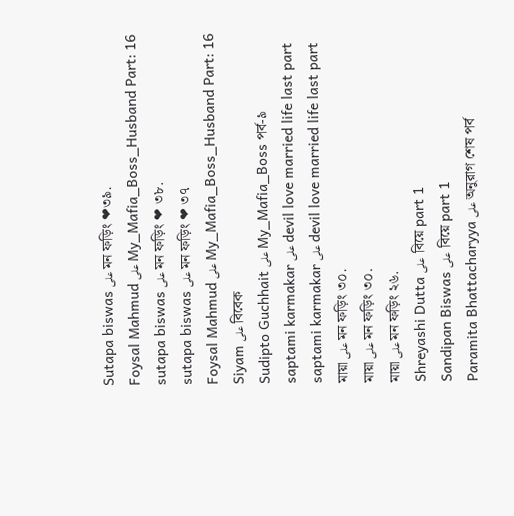Sutapa biswas على মন ফড়িং ❤৩৯.
Foysal Mahmud على My_Mafia_Boss_Husband Part: 16
sutapa biswas على মন ফড়িং ❤ ৩৮.
sutapa biswas على মন ফড়িং ❤ ৩৭
Foysal Mahmud على My_Mafia_Boss_Husband Part: 16
Siyam على বিবেক
Sudipto Guchhait على My_Mafia_Boss পর্ব-৯
saptami karmakar على devil love married life last part
saptami karmakar على devil love married life last part
মায়া على মন ফড়িং ৩০.
মায়া على মন ফড়িং ৩০.
মায়া على মন ফড়িং ২৬.
Shreyashi Dutta على  বিয়ে part 1
Sandipan Biswas على  বিয়ে part 1
Paramita Bhattacharyya على অনুরাগ শেষ পর্ব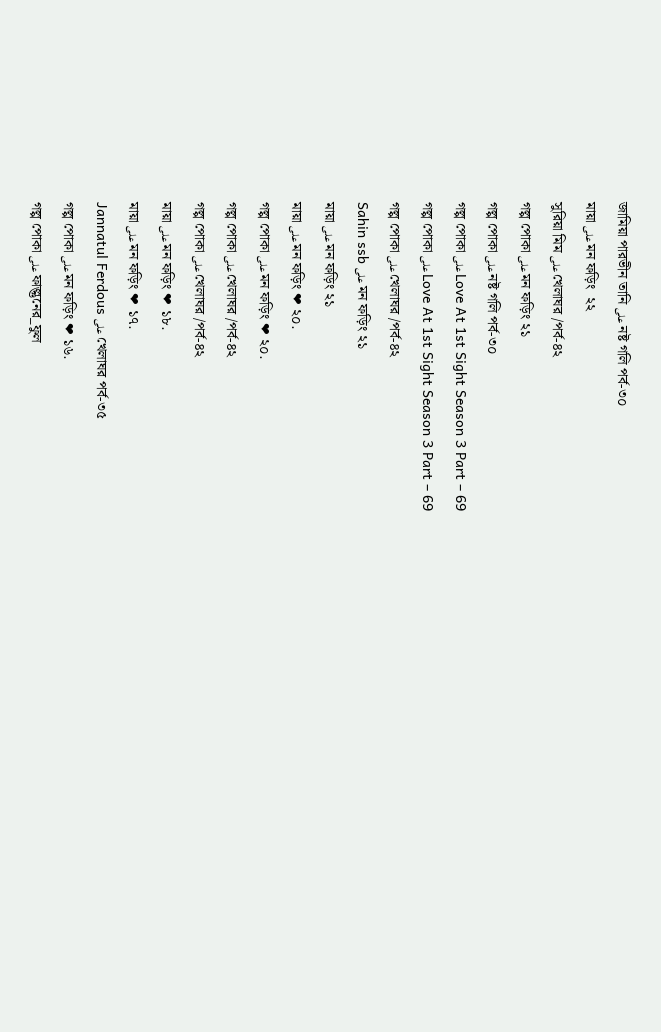জামিয়া পারভীন তানি على নষ্ট গলি পর্ব-৩০
মায়া على মন ফড়িং  ২২
সুরিয়া মিম على খেলাঘর /পর্ব-৪২
গল্প পোকা على মন ফড়িং ২১
গল্প পোকা على নষ্ট গলি পর্ব-৩০
গল্প পোকা على Love At 1st Sight Season 3 Part – 69
গল্প পোকা على Love At 1st Sight Season 3 Part – 69
গল্প পোকা على খেলাঘর /পর্ব-৪২
Sahin ssb على মন ফড়িং ২১
মায়া على মন ফড়িং ২১
মায়া على মন ফড়িং ❤ ২০.
গল্প পোকা على মন ফড়িং ❤ ২০.
গল্প পোকা على খেলাঘর /পর্ব-৪২
গল্প পোকা على খেলাঘর /পর্ব-৪২
মায়া على মন ফড়িং ❤ ১৮.
মায়া على মন ফড়িং ❤ ১৭.
Jannatul Ferdous على খেলাঘর পর্ব-৩৫
গল্প পোকা على মন ফড়িং ❤ ১৬.
গল্প পোকা على ফাল্গুনের_ফুল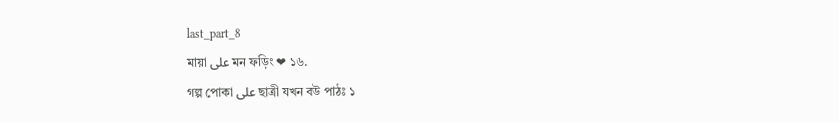last_part_8
মায়া على মন ফড়িং ❤ ১৬.
গল্প পোকা على ছাত্রী যখন বউ পাঠঃ ১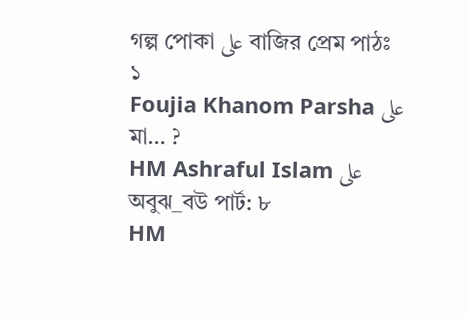গল্প পোকা على বাজির প্রেম পাঠঃ ১
Foujia Khanom Parsha على মা… ?
HM Ashraful Islam على অবুঝ_বউ পার্ট: ৮
HM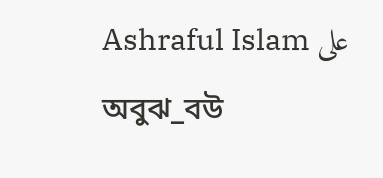Ashraful Islam على অবুঝ_বউ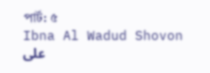পার্ট: ৫
Ibna Al Wadud Shovon على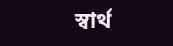স্বার্থ